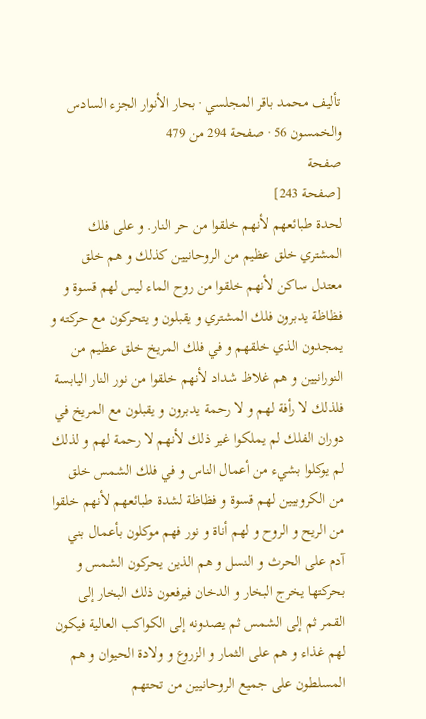تأليف محمد باقر المجلسي · بحار الأنوار الجزء السادس والخمسون 56 · صفحة 294 من 479
صفحة
[صفحة 243]
لحدة طبائعهم لأنهم خلقوا من حر النار. و على فلك المشتري خلق عظيم من الروحانيين كذلك و هم خلق معتدل ساكن لأنهم خلقوا من روح الماء ليس لهم قسوة و فظاظة يدبرون فلك المشتري و يقبلون و يتحركون مع حركته و يمجدون الذي خلقهم و في فلك المريخ خلق عظيم من النورانيين و هم غلاظ شداد لأنهم خلقوا من نور النار اليابسة فلذلك لا رأفة لهم و لا رحمة يدبرون و يقبلون مع المريخ في دوران الفلك لم يملكوا غير ذلك لأنهم لا رحمة لهم و لذلك لم يوكلوا بشيء من أعمال الناس و في فلك الشمس خلق من الكروبيين لهم قسوة و فظاظة لشدة طبائعهم لأنهم خلقوا من الريح و الروح و لهم أناة و نور فهم موكلون بأعمال بني آدم على الحرث و النسل و هم الذين يحركون الشمس و بحركتها يخرج البخار و الدخان فيرفعون ذلك البخار إلى القمر ثم إلى الشمس ثم يصدونه إلى الكواكب العالية فيكون لهم غذاء و هم على الثمار و الزروع و ولادة الحيوان و هم المسلطون على جميع الروحانيين من تحتهم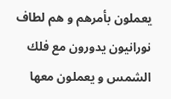يعملون بأمرهم و هم لطاف نورانيون يدورون مع فلك الشمس و يعملون معها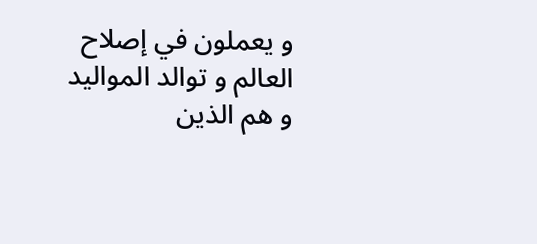و يعملون في إصلاح العالم و توالد المواليد و هم الذين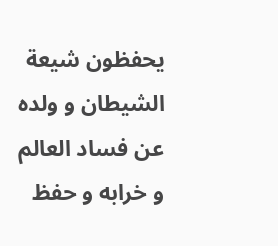يحفظون شيعة الشيطان و ولده عن فساد العالم و خرابه و حفظ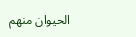الحيوان منهم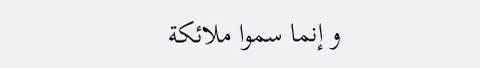و إنما سموا ملائكة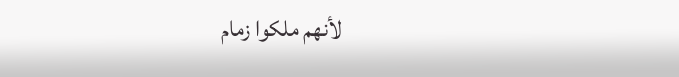لأنهم ملكوا زمام